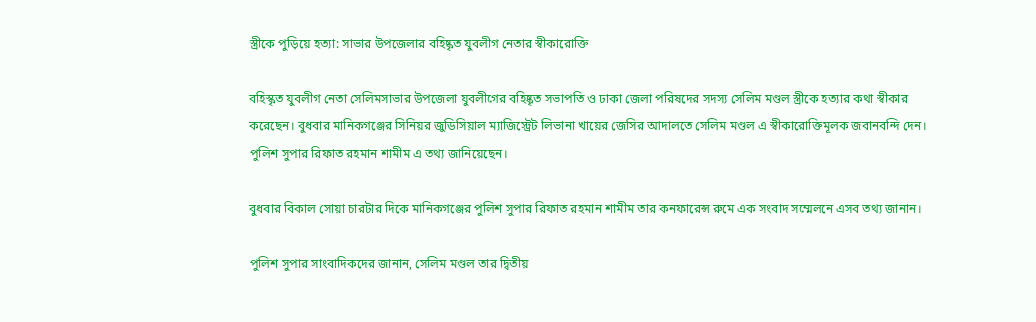স্ত্রীকে পুড়িয়ে হত্যা: সাভার উপজেলার বহিষ্কৃত যুবলীগ নেতার স্বীকারোক্তি

বহিস্কৃত যুবলীগ নেতা সেলিমসাভার উপজেলা যুবলীগের বহিষ্কৃত সভাপতি ও ঢাকা জেলা পরিষদের সদস্য সেলিম মণ্ডল স্ত্রীকে হত্যার কথা স্বীকার করেছেন। বুধবার মানিকগঞ্জের সিনিয়র জুডিসিয়াল ম্যাজিস্ট্রেট লিভানা খায়ের জেসির আদালতে সেলিম মণ্ডল এ স্বীকারোক্তিমূলক জবানবন্দি দেন। পুলিশ সুপার রিফাত রহমান শামীম এ তথ্য জানিয়েছেন।

বুধবার বিকাল সোয়া চারটার দিকে মানিকগঞ্জের পুলিশ সুপার রিফাত রহমান শামীম তার কনফারেন্স রুমে এক সংবাদ সম্মেলনে এসব তথ্য জানান।

পুলিশ সুপার সাংবাদিকদের জানান, সেলিম মণ্ডল তার দ্বিতীয়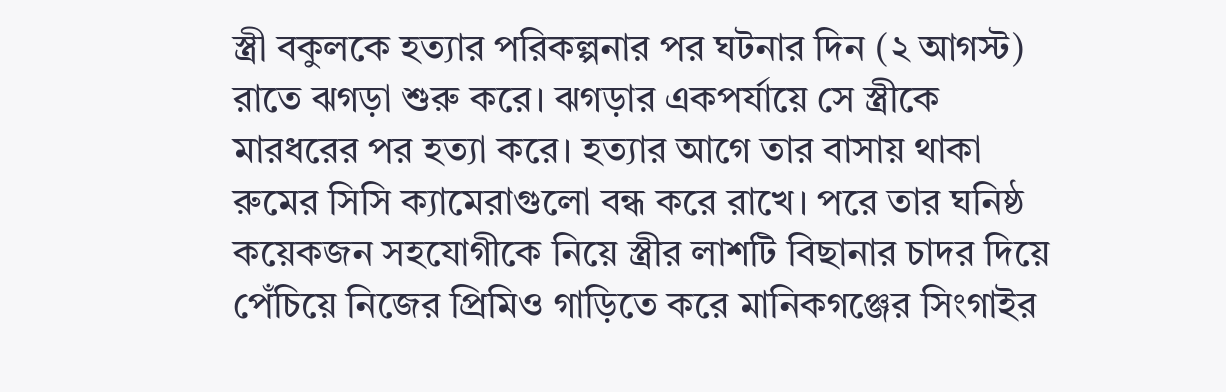স্ত্রী বকুলকে হত্যার পরিকল্পনার পর ঘটনার দিন (২ আগস্ট) রাতে ঝগড়া শুরু করে। ঝগড়ার একপর্যায়ে সে স্ত্রীকে মারধরের পর হত্যা করে। হত্যার আগে তার বাসায় থাকা রুমের সিসি ক্যামেরাগুলো বন্ধ করে রাখে। পরে তার ঘনিষ্ঠ কয়েকজন সহযোগীকে নিয়ে স্ত্রীর লাশটি বিছানার চাদর দিয়ে পেঁচিয়ে নিজের প্রিমিও গাড়িতে করে মানিকগঞ্জের সিংগাইর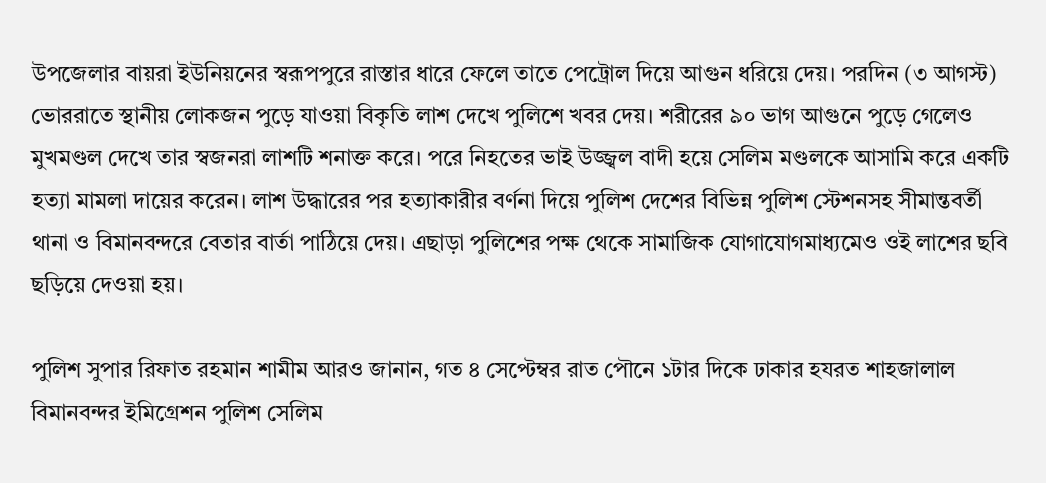উপজেলার বায়রা ইউনিয়নের স্বরূপপুরে রাস্তার ধারে ফেলে তাতে পেট্রোল দিয়ে আগুন ধরিয়ে দেয়। পরদিন (৩ আগস্ট) ভোররাতে স্থানীয় লোকজন পুড়ে যাওয়া বিকৃতি লাশ দেখে পুলিশে খবর দেয়। শরীরের ৯০ ভাগ আগুনে পুড়ে গেলেও মুখমণ্ডল দেখে তার স্বজনরা লাশটি শনাক্ত করে। পরে নিহতের ভাই উজ্জ্বল বাদী হয়ে সেলিম মণ্ডলকে আসামি করে একটি হত্যা মামলা দায়ের করেন। লাশ উদ্ধারের পর হত্যাকারীর বর্ণনা দিয়ে পুলিশ দেশের বিভিন্ন পুলিশ স্টেশনসহ সীমান্তবর্তী থানা ও বিমানবন্দরে বেতার বার্তা পাঠিয়ে দেয়। এছাড়া পুলিশের পক্ষ থেকে সামাজিক যোগাযোগমাধ্যমেও ওই লাশের ছবি ছড়িয়ে দেওয়া হয়।

পুলিশ সুপার রিফাত রহমান শামীম আরও জানান, গত ৪ সেপ্টেম্বর রাত পৌনে ১টার দিকে ঢাকার হযরত শাহজালাল বিমানবন্দর ইমিগ্রেশন পুলিশ সেলিম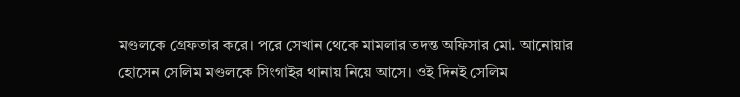মণ্ডলকে গ্রেফতার করে। পরে সেখান থেকে মামলার তদন্ত অফিসার মো. আনোয়ার হোসেন সেলিম মণ্ডলকে সিংগাইর থানায় নিয়ে আসে। ওই দিনই সেলিম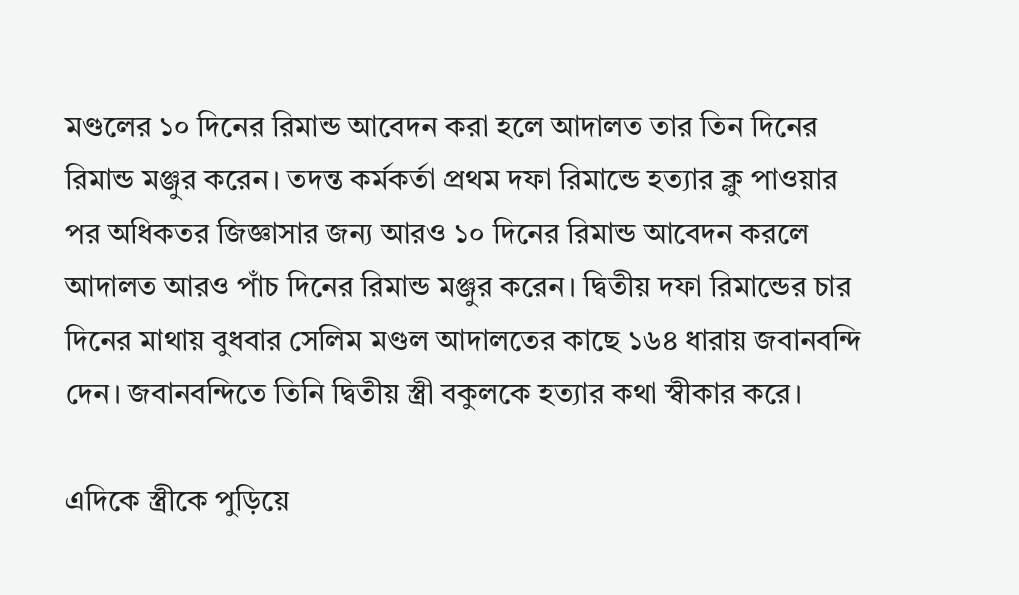মণ্ডলের ১০ দিনের রিমান্ড আবেদন করা হলে আদালত তার তিন দিনের রিমান্ড মঞ্জুর করেন। তদন্ত কর্মকর্তা প্রথম দফা রিমান্ডে হত্যার ক্লু পাওয়ার পর অধিকতর জিজ্ঞাসার জন্য আরও ১০ দিনের রিমান্ড আবেদন করলে আদালত আরও পাঁচ দিনের রিমান্ড মঞ্জুর করেন। দ্বিতীয় দফা রিমান্ডের চার দিনের মাথায় বুধবার সেলিম মণ্ডল আদালতের কাছে ১৬৪ ধারায় জবানবন্দি দেন। জবানবন্দিতে তিনি দ্বিতীয় স্ত্রী বকুলকে হত্যার কথা স্বীকার করে।

এদিকে স্ত্রীকে পুড়িয়ে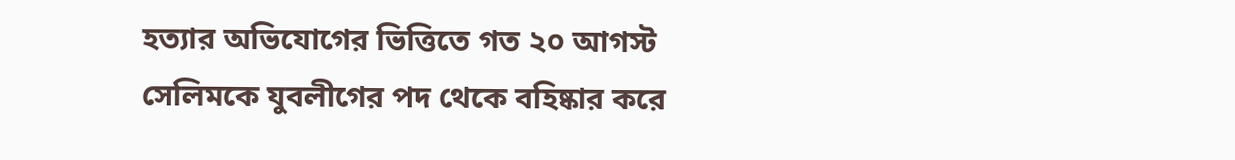হত্যার অভিযোগের ভিত্তিতে গত ২০ আগস্ট সেলিমকে যুবলীগের পদ থেকে বহিষ্কার করে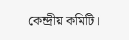কেন্দ্রীয় কমিটি।